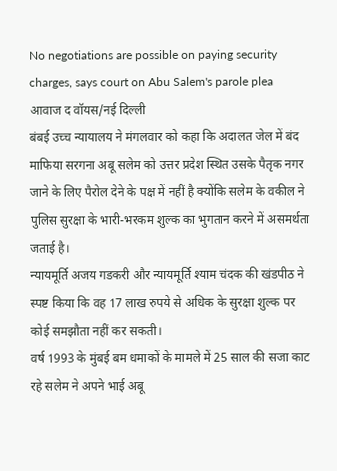No negotiations are possible on paying security charges, says court on Abu Salem's parole plea
आवाज द वॉयस/नई दिल्ली
बंबई उच्च न्यायालय ने मंगलवार को कहा कि अदालत जेल में बंद माफिया सरगना अबू सलेम को उत्तर प्रदेश स्थित उसके पैतृक नगर जाने के लिए पैरोल देने के पक्ष में नहीं है क्योंकि सलेम के वकील ने पुलिस सुरक्षा के भारी-भरकम शुल्क का भुगतान करने में असमर्थता जताई है।
न्यायमूर्ति अजय गडकरी और न्यायमूर्ति श्याम चंदक की खंडपीठ ने स्पष्ट किया कि वह 17 लाख रुपये से अधिक के सुरक्षा शुल्क पर कोई समझौता नहीं कर सकती।
वर्ष 1993 के मुंबई बम धमाकों के मामले में 25 साल की सजा काट रहे सलेम ने अपने भाई अबू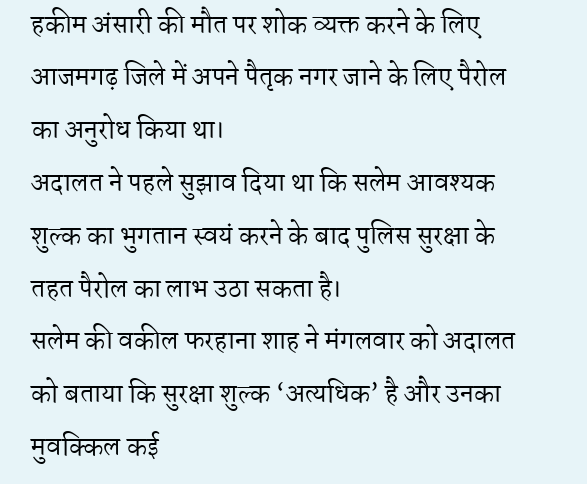हकीम अंसारी की मौत पर शोक व्यक्त करने के लिए आजमगढ़ जिले में अपने पैतृक नगर जाने के लिए पैरोल का अनुरोध किया था।
अदालत ने पहले सुझाव दिया था कि सलेम आवश्यक शुल्क का भुगतान स्वयं करने के बाद पुलिस सुरक्षा के तहत पैरोल का लाभ उठा सकता है।
सलेम की वकील फरहाना शाह ने मंगलवार को अदालत को बताया कि सुरक्षा शुल्क ‘अत्यधिक’ है और उनका मुवक्किल कई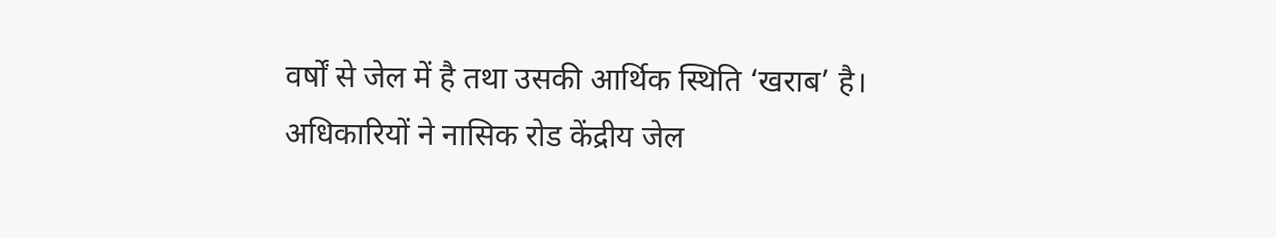वर्षों से जेल में है तथा उसकी आर्थिक स्थिति ‘खराब’ है।
अधिकारियों ने नासिक रोड केंद्रीय जेल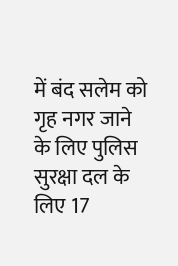में बंद सलेम को गृह नगर जाने के लिए पुलिस सुरक्षा दल के लिए 17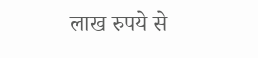लाख रुपये से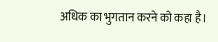अधिक का भुगतान करने को कहा है।